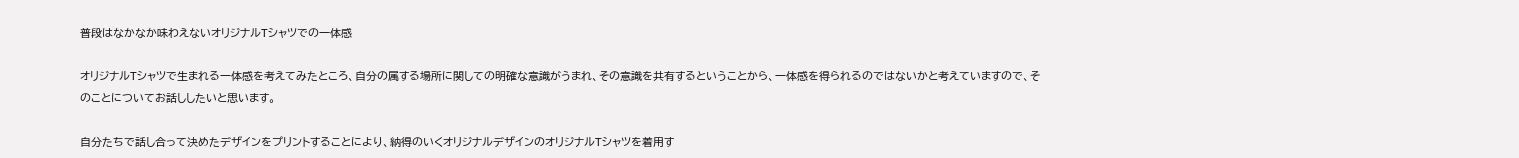普段はなかなか味わえないオリジナルTシャツでの一体感

オリジナルTシャツで生まれる一体感を考えてみたところ、自分の属する場所に関しての明確な意識がうまれ、その意識を共有するということから、一体感を得られるのではないかと考えていますので、そのことについてお話ししたいと思います。

自分たちで話し合って決めたデザインをプリントすることにより、納得のいくオリジナルデザインのオリジナルTシャツを着用す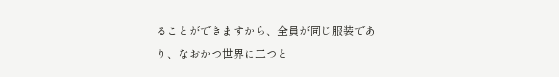ることができますから、全員が同じ服装であり、なおかつ世界に二つと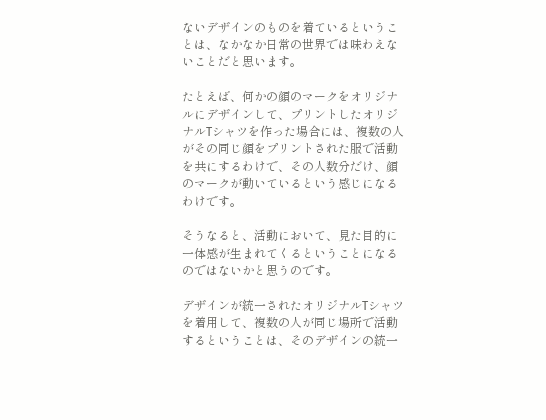ないデザインのものを着ているということは、なかなか日常の世界では味わえないことだと思います。

たとえば、何かの顔のマークをオリジナルにデザインして、プリントしたオリジナルTシャツを作った場合には、複数の人がその同じ顔をプリントされた服で活動を共にするわけで、その人数分だけ、顔のマークが動いているという感じになるわけです。

そうなると、活動において、見た目的に一体感が生まれてくるということになるのではないかと思うのです。

デザインが統一されたオリジナルTシャツを着用して、複数の人が同じ場所で活動するということは、そのデザインの統一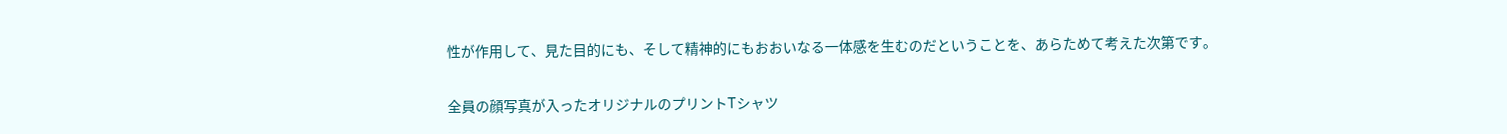性が作用して、見た目的にも、そして精神的にもおおいなる一体感を生むのだということを、あらためて考えた次第です。

全員の顔写真が入ったオリジナルのプリントTシャツ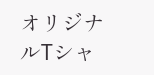オリジナルTシャ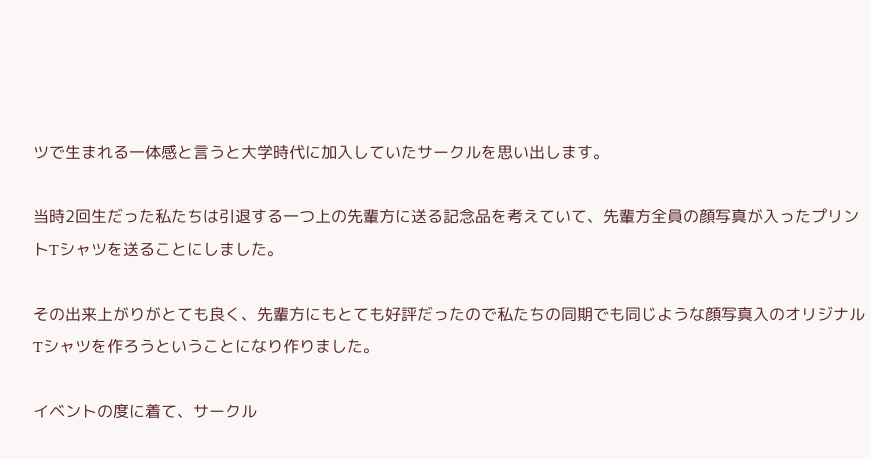ツで生まれる一体感と言うと大学時代に加入していたサークルを思い出します。

当時2回生だった私たちは引退する一つ上の先輩方に送る記念品を考えていて、先輩方全員の顔写真が入ったプリントTシャツを送ることにしました。

その出来上がりがとても良く、先輩方にもとても好評だったので私たちの同期でも同じような顔写真入のオリジナルTシャツを作ろうということになり作りました。

イベントの度に着て、サークル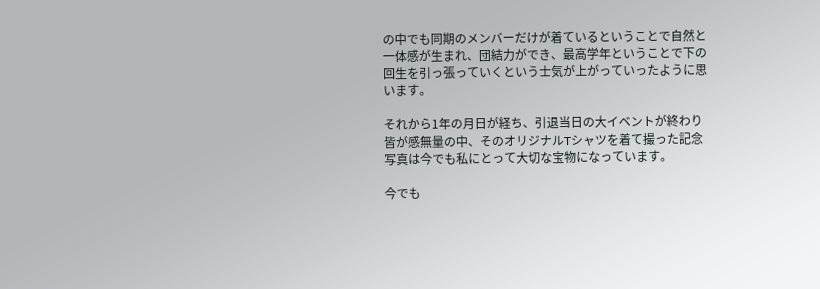の中でも同期のメンバーだけが着ているということで自然と一体感が生まれ、団結力ができ、最高学年ということで下の回生を引っ張っていくという士気が上がっていったように思います。

それから1年の月日が経ち、引退当日の大イベントが終わり皆が感無量の中、そのオリジナルTシャツを着て撮った記念写真は今でも私にとって大切な宝物になっています。

今でも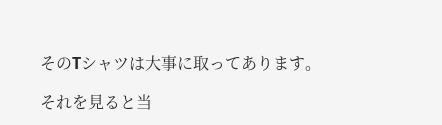そのTシャツは大事に取ってあります。

それを見ると当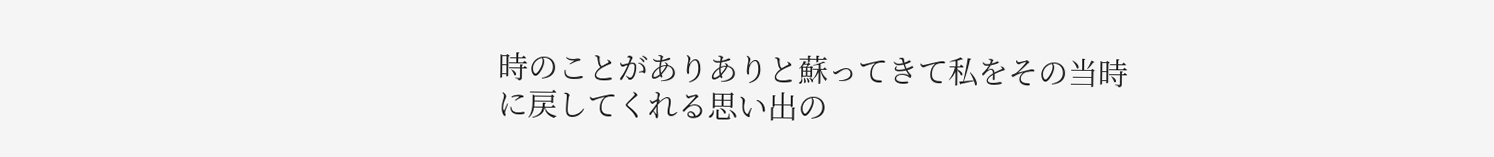時のことがありありと蘇ってきて私をその当時に戻してくれる思い出の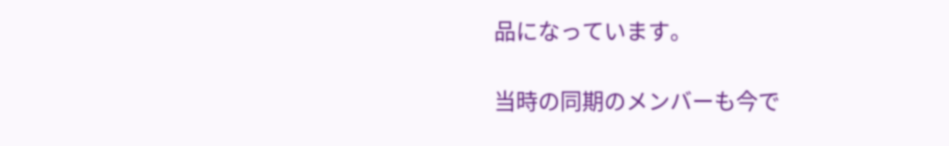品になっています。

当時の同期のメンバーも今で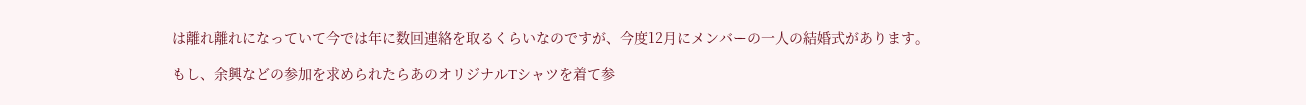は離れ離れになっていて今では年に数回連絡を取るくらいなのですが、今度12月にメンバーの一人の結婚式があります。

もし、余興などの参加を求められたらあのオリジナルTシャツを着て参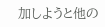加しようと他の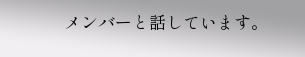メンバーと話しています。